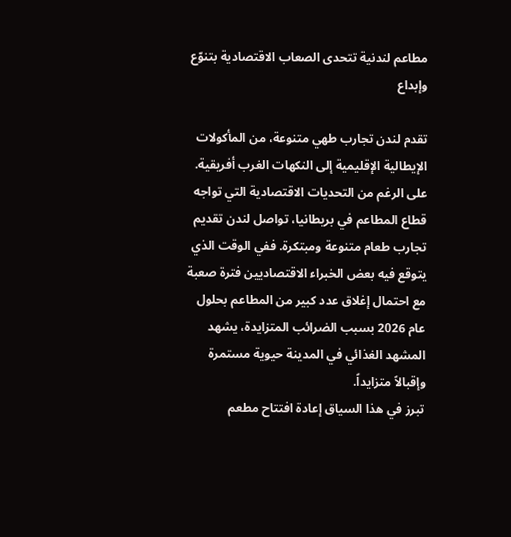مطاعم لندنية تتحدى الصعاب الاقتصادية بتنوّع وإبداع

تقدم لندن تجارب طهي متنوعة، من المأكولات الإيطالية الإقليمية إلى النكهات الغرب أفريقية.
على الرغم من التحديات الاقتصادية التي تواجه قطاع المطاعم في بريطانيا، تواصل لندن تقديم تجارب طعام متنوعة ومبتكرة. ففي الوقت الذي يتوقع فيه بعض الخبراء الاقتصاديين فترة صعبة مع احتمال إغلاق عدد كبير من المطاعم بحلول عام 2026 بسبب الضرائب المتزايدة، يشهد المشهد الغذائي في المدينة حيوية مستمرة وإقبالاً متزايداً.
تبرز في هذا السياق إعادة افتتاح مطعم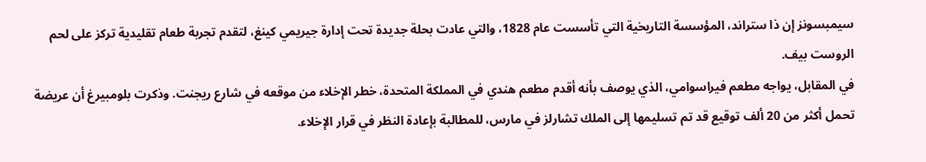سيمبسونز إن ذا ستراند، المؤسسة التاريخية التي تأسست عام 1828، والتي عادت بحلة جديدة تحت إدارة جيريمي كينغ، لتقدم تجربة طعام تقليدية تركز على لحم الروست بيف.
في المقابل، يواجه مطعم فيراسوامي، الذي يوصف بأنه أقدم مطعم هندي في المملكة المتحدة، خطر الإخلاء من موقعه في شارع ريجنت. وذكرت بلومبيرغ أن عريضة تحمل أكثر من 20 ألف توقيع قد تم تسليمها إلى الملك تشارلز في مارس، للمطالبة بإعادة النظر في قرار الإخلاء.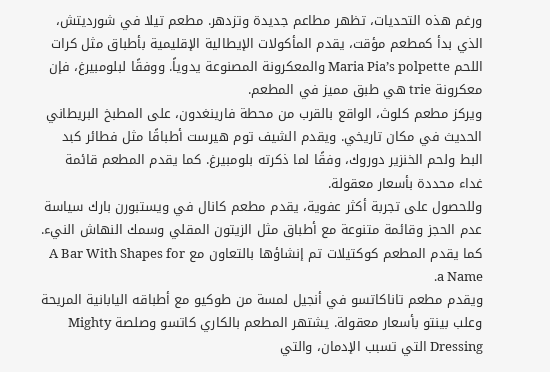ورغم هذه التحديات، تظهر مطاعم جديدة وتزدهر. مطعم تيلا في شورديتش، الذي بدأ كمطعم مؤقت، يقدم المأكولات الإيطالية الإقليمية بأطباق مثل كرات اللحم Maria Pia’s polpette والمعكرونة المصنوعة يدوياً. ووفقًا لبلومبيرغ، فإن معكرونة trie هي طبق مميز في المطعم.
ويركز مطعم كلوث، الواقع بالقرب من محطة فارينغدون، على المطبخ البريطاني الحديث في مكان تاريخي. ويقدم الشيف توم هيرست أطباقًا مثل فطائر كبد البط ولحم الخنزير دوروك، وفقًا لما ذكرته بلومبيرغ. كما يقدم المطعم قائمة غداء محددة بأسعار معقولة.
وللحصول على تجربة أكثر عفوية، يقدم مطعم كانال في ويستبورن بارك سياسة عدم الحجز وقائمة متنوعة مع أطباق مثل الزيتون المقلي وسمك النهاش النيء. كما يقدم المطعم كوكتيلات تم إنشاؤها بالتعاون مع A Bar With Shapes for a Name.
ويقدم مطعم تاناكاتسو في أنجيل لمسة من طوكيو مع أطباقه اليابانية المريحة وعلب بينتو بأسعار معقولة. يشتهر المطعم بالكاري كاتسو وصلصة Mighty Dressing التي تسبب الإدمان، والتي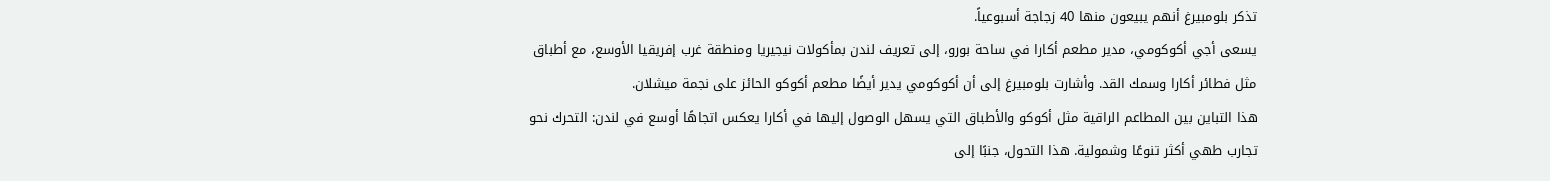تذكر بلومبيرغ أنهم يبيعون منها 40 زجاجة أسبوعياً.
يسعى أجي أكوكومي، مدير مطعم أكارا في ساحة بورو، إلى تعريف لندن بمأكولات نيجيريا ومنطقة غرب إفريقيا الأوسع، مع أطباق مثل فطائر أكارا وسمك القد. وأشارت بلومبيرغ إلى أن أكوكومي يدير أيضًا مطعم أكوكو الحائز على نجمة ميشلان.
هذا التباين بين المطاعم الراقية مثل أكوكو والأطباق التي يسهل الوصول إليها في أكارا يعكس اتجاهًا أوسع في لندن: التحرك نحو تجارب طهي أكثر تنوعًا وشمولية. هذا التحول، جنبًا إلى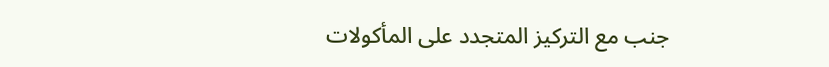جنب مع التركيز المتجدد على المأكولات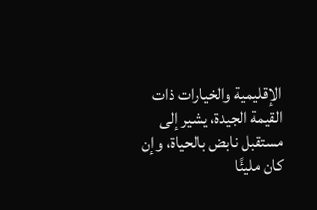الإقليمية والخيارات ذات القيمة الجيدة، يشير إلى مستقبل نابض بالحياة، وإن كان مليئًا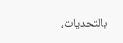بالتحديات،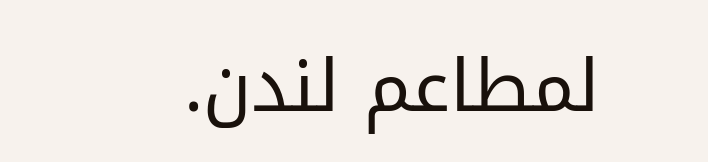لمطاعم لندن.